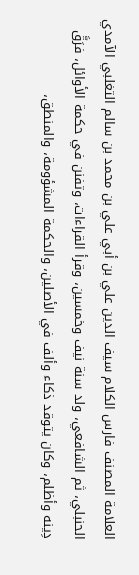العلامة المصنف فارس الكلام سيف الدين علي بن أبي علي بن محمد بن سالم التغلبي الآمدي الحنبلي، ثم الشافعي، ولد سنة نيف وخمسين، وقرأ القراءات، وتفنن في حكمة الأوائل، فرَقَّ دِينه وأظلم، وكان يتوقد ذكاء وألف في الأصلين، والحكمة المشؤومة، والمنطق،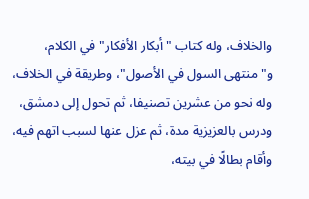والخلاف، وله كتاب "أبكار الأفكار" في الكلام، و"منتهى السول في الأصول"، وطريقة في الخلاف، وله نحو من عشرين تصنيفا، ثم تحول إلى دمشق، ودرس بالعزيزية مدة، ثم عزل عنها لسبب اتهم فيه، وأقام بطالًا في بيته،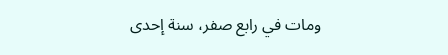ومات في رابع صفر، سنة إحدى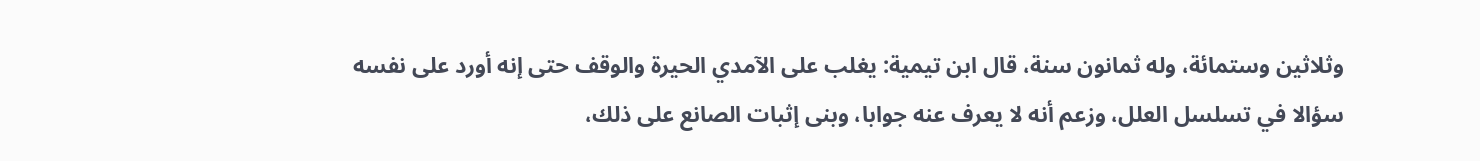وثلاثين وستمائة، وله ثمانون سنة، قال ابن تيمية: يغلب على الآمدي الحيرة والوقف حتى إنه أورد على نفسه سؤالا في تسلسل العلل، وزعم أنه لا يعرف عنه جوابا، وبنى إثبات الصانع على ذلك،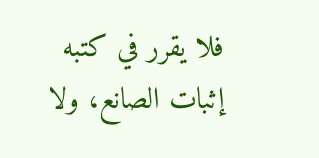فلا يقرر في كتبه إثبات الصانع، ولا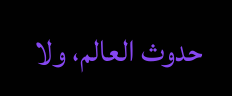حدوث العالم، ولا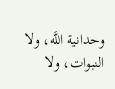وحدانية اللَّه، ولا النبوات، ولا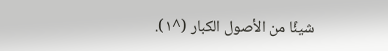شيئًا من الأصول الكبار (^١).